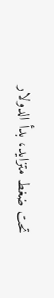تحت ضغط متزايد، بدأ الدولار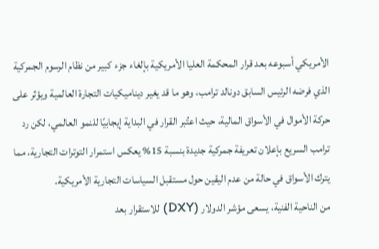الأمريكي أسبوعه بعد قرار المحكمة العليا الأمريكية بإلغاء جزء كبير من نظام الرسوم الجمركية الذي فرضه الرئيس السابق دونالد ترامب، وهو ما قد يغير ديناميكيات التجارة العالمية ويؤثر على حركة الأموال في الأسواق المالية، حيث اعتُبر القرار في البداية إيجابيًا للنمو العالمي، لكن رد ترامب السريع بإعلان تعريفة جمركية جديدة بنسبة 15% يعكس استمرار التوترات التجارية، مما يترك الأسواق في حالة من عدم اليقين حول مستقبل السياسات التجارية الأمريكية.
من الناحية الفنية، يسعى مؤشر الدولار (DXY) للاستقرار بعد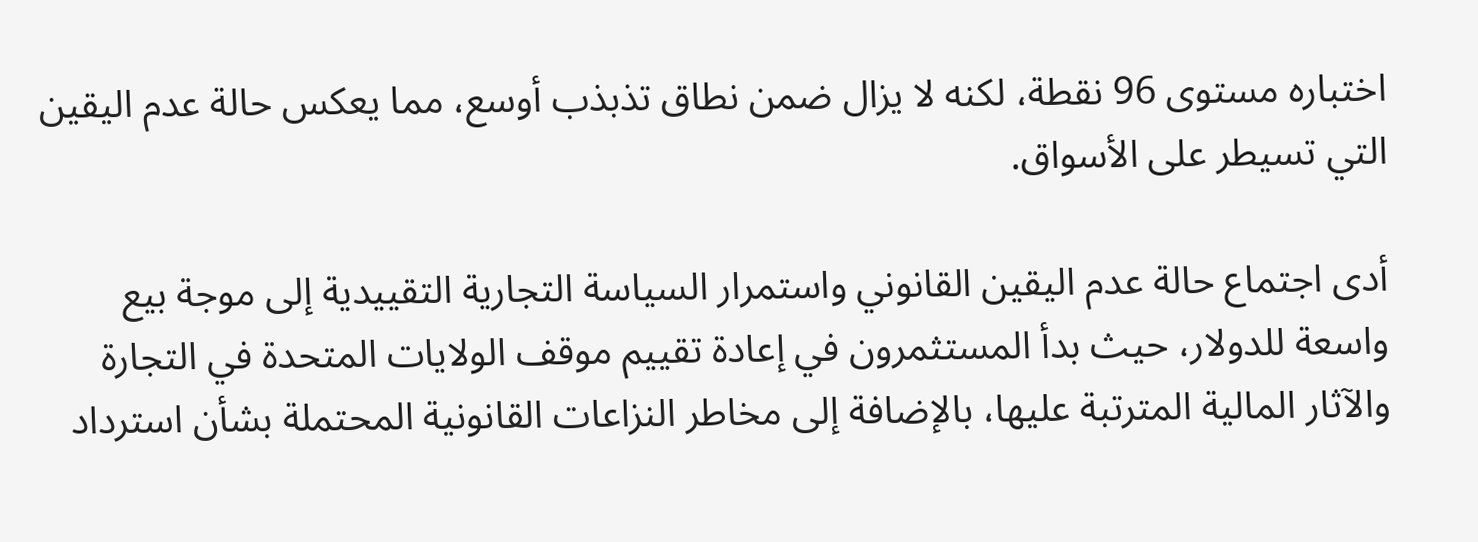اختباره مستوى 96 نقطة، لكنه لا يزال ضمن نطاق تذبذب أوسع، مما يعكس حالة عدم اليقين التي تسيطر على الأسواق.

أدى اجتماع حالة عدم اليقين القانوني واستمرار السياسة التجارية التقييدية إلى موجة بيع واسعة للدولار، حيث بدأ المستثمرون في إعادة تقييم موقف الولايات المتحدة في التجارة والآثار المالية المترتبة عليها، بالإضافة إلى مخاطر النزاعات القانونية المحتملة بشأن استرداد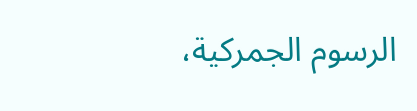الرسوم الجمركية،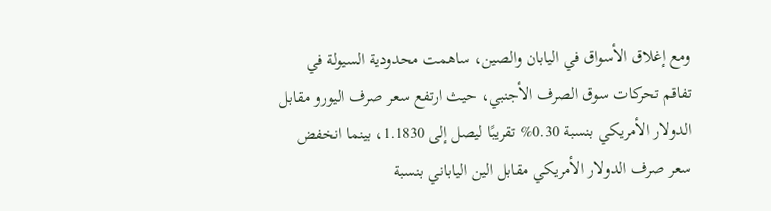ومع إغلاق الأسواق في اليابان والصين، ساهمت محدودية السيولة في تفاقم تحركات سوق الصرف الأجنبي، حيث ارتفع سعر صرف اليورو مقابل الدولار الأمريكي بنسبة 0.30% تقريبًا ليصل إلى 1.1830، بينما انخفض سعر صرف الدولار الأمريكي مقابل الين الياباني بنسبة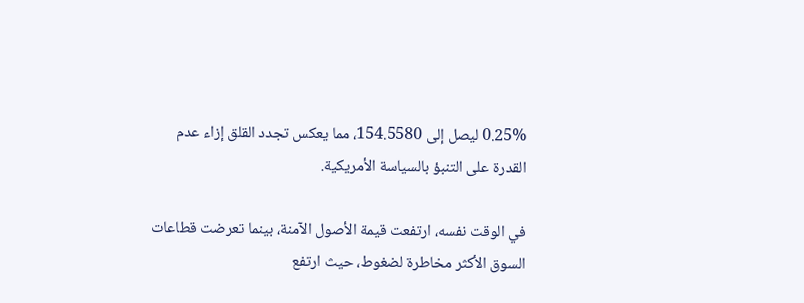0.25% ليصل إلى 154.5580، مما يعكس تجدد القلق إزاء عدم القدرة على التنبؤ بالسياسة الأمريكية.

في الوقت نفسه، ارتفعت قيمة الأصول الآمنة، بينما تعرضت قطاعات السوق الأكثر مخاطرة لضغوط، حيث ارتفع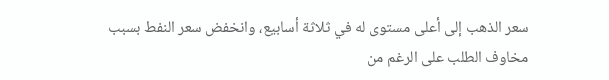سعر الذهب إلى أعلى مستوى له في ثلاثة أسابيع، وانخفض سعر النفط بسبب مخاوف الطلب على الرغم من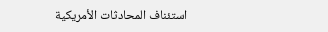استئناف المحادثات الأمريكية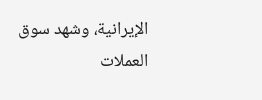الإيرانية، وشهد سوق العملات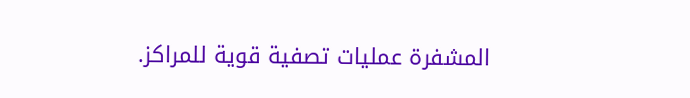المشفرة عمليات تصفية قوية للمراكز.